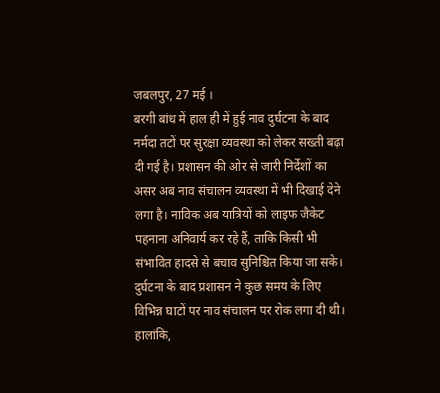जबलपुर, 27 मई ।
बरगी बांध में हाल ही में हुई नाव दुर्घटना के बाद नर्मदा तटों पर सुरक्षा व्यवस्था को लेकर सख्ती बढ़ा दी गई है। प्रशासन की ओर से जारी निर्देशों का असर अब नाव संचालन व्यवस्था में भी दिखाई देने लगा है। नाविक अब यात्रियों को लाइफ जैकेट पहनाना अनिवार्य कर रहे हैं, ताकि किसी भी संभावित हादसे से बचाव सुनिश्चित किया जा सके।
दुर्घटना के बाद प्रशासन ने कुछ समय के लिए विभिन्न घाटों पर नाव संचालन पर रोक लगा दी थी। हालांकि,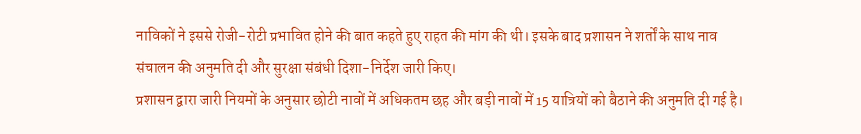नाविकों ने इससे रोजी-रोटी प्रभावित होने की बात कहते हुए राहत की मांग की थी। इसके बाद प्रशासन ने शर्तों के साथ नाव संचालन की अनुमति दी और सुरक्षा संबंधी दिशा-निर्देश जारी किए।
प्रशासन द्वारा जारी नियमों के अनुसार छोटी नावों में अधिकतम छह और बड़ी नावों में 15 यात्रियों को बैठाने की अनुमति दी गई है।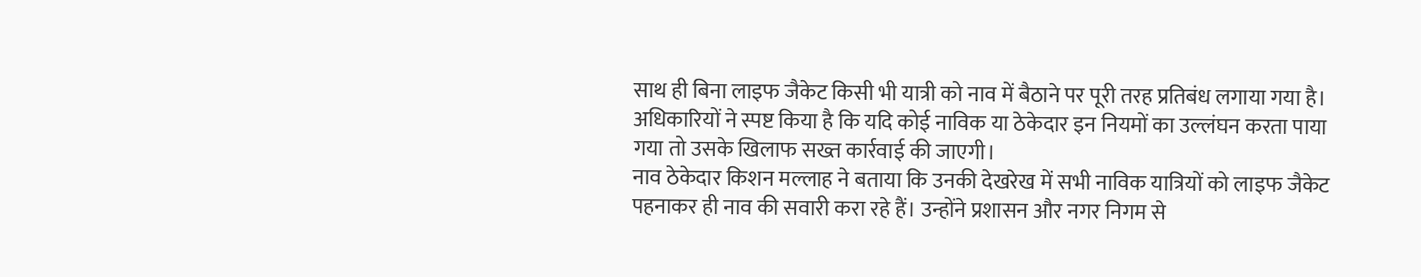साथ ही बिना लाइफ जैकेट किसी भी यात्री को नाव में बैठाने पर पूरी तरह प्रतिबंध लगाया गया है। अधिकारियों ने स्पष्ट किया है कि यदि कोई नाविक या ठेकेदार इन नियमों का उल्लंघन करता पाया गया तो उसके खिलाफ सख्त कार्रवाई की जाएगी।
नाव ठेकेदार किशन मल्लाह ने बताया कि उनकी देखरेख में सभी नाविक यात्रियों को लाइफ जैकेट पहनाकर ही नाव की सवारी करा रहे हैं। उन्होंने प्रशासन और नगर निगम से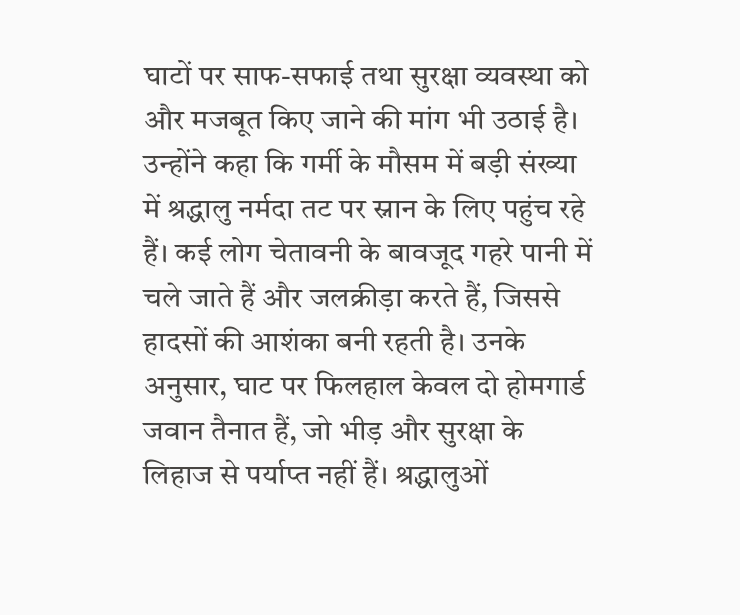घाटों पर साफ-सफाई तथा सुरक्षा व्यवस्था को और मजबूत किए जाने की मांग भी उठाई है।
उन्होंने कहा कि गर्मी के मौसम में बड़ी संख्या में श्रद्धालु नर्मदा तट पर स्नान के लिए पहुंच रहे हैं। कई लोग चेतावनी के बावजूद गहरे पानी में चले जाते हैं और जलक्रीड़ा करते हैं, जिससे हादसों की आशंका बनी रहती है। उनके अनुसार, घाट पर फिलहाल केवल दो होमगार्ड जवान तैनात हैं, जो भीड़ और सुरक्षा के लिहाज से पर्याप्त नहीं हैं। श्रद्धालुओं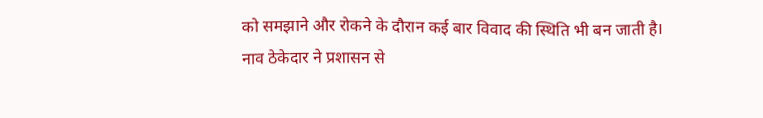को समझाने और रोकने के दौरान कई बार विवाद की स्थिति भी बन जाती है।
नाव ठेकेदार ने प्रशासन से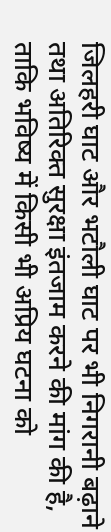जिलहरी घाट और भटौली घाट पर भी निगरानी बढ़ाने तथा अतिरिक्त सुरक्षा इंतजाम करने की मांग की है, ताकि भविष्य में किसी भी अप्रिय घटना को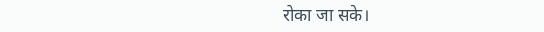रोका जा सके।